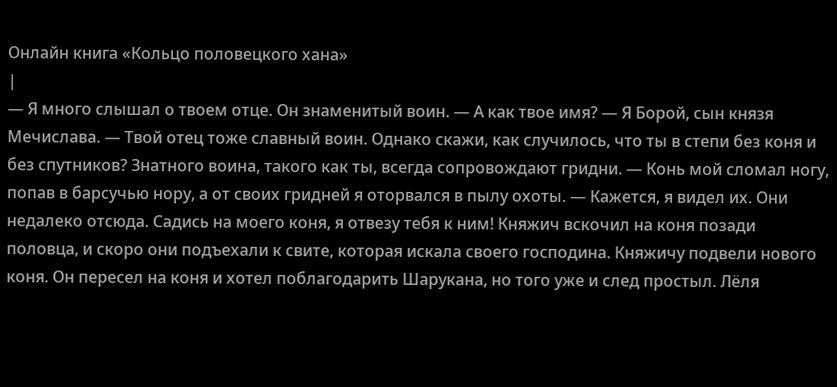Онлайн книга «Кольцо половецкого хана»
|
— Я много слышал о твоем отце. Он знаменитый воин. — А как твое имя? — Я Борой, сын князя Мечислава. — Твой отец тоже славный воин. Однако скажи, как случилось, что ты в степи без коня и без спутников? Знатного воина, такого как ты, всегда сопровождают гридни. — Конь мой сломал ногу, попав в барсучью нору, а от своих гридней я оторвался в пылу охоты. — Кажется, я видел их. Они недалеко отсюда. Садись на моего коня, я отвезу тебя к ним! Княжич вскочил на коня позади половца, и скоро они подъехали к свите, которая искала своего господина. Княжичу подвели нового коня. Он пересел на коня и хотел поблагодарить Шарукана, но того уже и след простыл. Лёля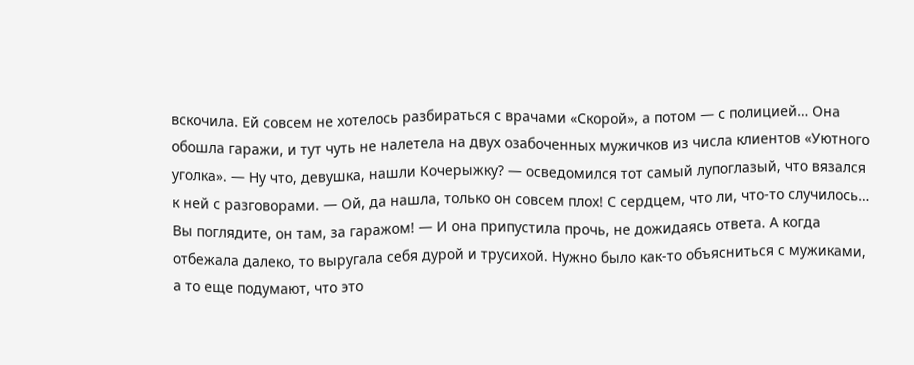вскочила. Ей совсем не хотелось разбираться с врачами «Скорой», а потом — с полицией… Она обошла гаражи, и тут чуть не налетела на двух озабоченных мужичков из числа клиентов «Уютного уголка». — Ну что, девушка, нашли Кочерыжку? — осведомился тот самый лупоглазый, что вязался к ней с разговорами. — Ой, да нашла, только он совсем плох! С сердцем, что ли, что-то случилось… Вы поглядите, он там, за гаражом! — И она припустила прочь, не дожидаясь ответа. А когда отбежала далеко, то выругала себя дурой и трусихой. Нужно было как-то объясниться с мужиками, а то еще подумают, что это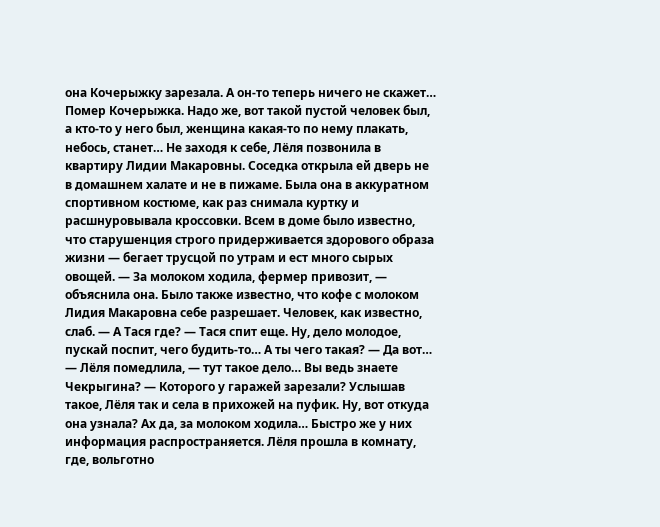она Кочерыжку зарезала. А он-то теперь ничего не скажет… Помер Кочерыжка. Надо же, вот такой пустой человек был, а кто-то у него был, женщина какая-то по нему плакать, небось, станет… Не заходя к себе, Лёля позвонила в квартиру Лидии Макаровны. Соседка открыла ей дверь не в домашнем халате и не в пижаме. Была она в аккуратном спортивном костюме, как раз снимала куртку и расшнуровывала кроссовки. Всем в доме было известно, что старушенция строго придерживается здорового образа жизни — бегает трусцой по утрам и ест много сырых овощей. — За молоком ходила, фермер привозит, — объяснила она. Было также известно, что кофе с молоком Лидия Макаровна себе разрешает. Человек, как известно, слаб. — А Тася где? — Тася спит еще. Ну, дело молодое, пускай поспит, чего будить-то… А ты чего такая? — Да вот… — Лёля помедлила, — тут такое дело… Вы ведь знаете Чекрыгина? — Которого у гаражей зарезали? Услышав такое, Лёля так и села в прихожей на пуфик. Ну, вот откуда она узнала? Ах да, за молоком ходила… Быстро же у них информация распространяется. Лёля прошла в комнату, где, вольготно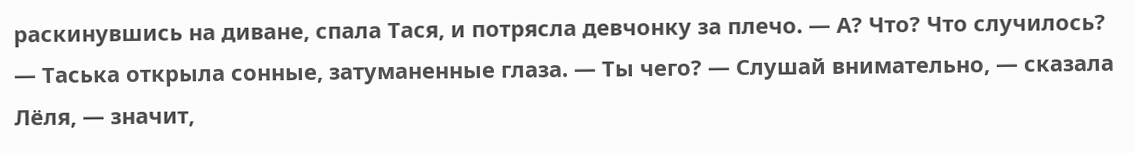раскинувшись на диване, спала Тася, и потрясла девчонку за плечо. — А? Что? Что случилось? — Таська открыла сонные, затуманенные глаза. — Ты чего? — Слушай внимательно, — сказала Лёля, — значит,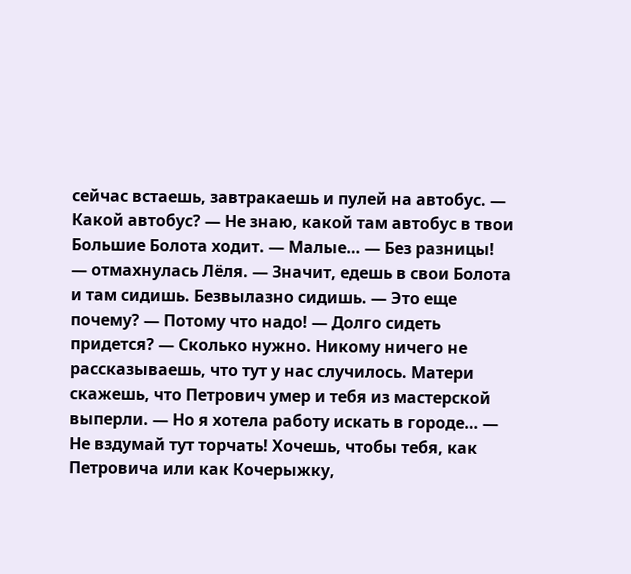сейчас встаешь, завтракаешь и пулей на автобус. — Какой автобус? — Не знаю, какой там автобус в твои Большие Болота ходит. — Малые… — Без разницы! — отмахнулась Лёля. — Значит, едешь в свои Болота и там сидишь. Безвылазно сидишь. — Это еще почему? — Потому что надо! — Долго сидеть придется? — Сколько нужно. Никому ничего не рассказываешь, что тут у нас случилось. Матери скажешь, что Петрович умер и тебя из мастерской выперли. — Но я хотела работу искать в городе… — Не вздумай тут торчать! Хочешь, чтобы тебя, как Петровича или как Кочерыжку,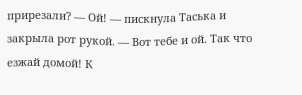прирезали? — Ой! — пискнула Таська и закрыла рот рукой. — Вот тебе и ой. Так что езжай домой! К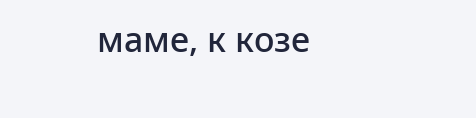маме, к козе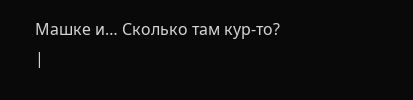Машке и… Сколько там кур-то? |